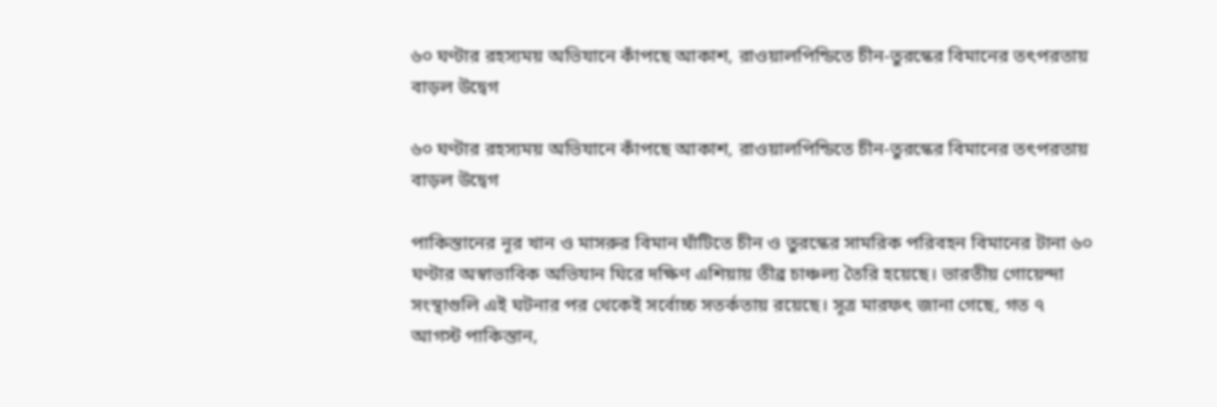৬০ ঘণ্টার রহস্যময় অভিযানে কাঁপছে আকাশ, রাওয়ালপিন্ডিতে চীন-তুরস্কের বিমানের তৎপরতায় বাড়ল উদ্বেগ

৬০ ঘণ্টার রহস্যময় অভিযানে কাঁপছে আকাশ, রাওয়ালপিন্ডিতে চীন-তুরস্কের বিমানের তৎপরতায় বাড়ল উদ্বেগ

পাকিস্তানের নূর খান ও মাসরুর বিমান ঘাঁটিতে চীন ও তুরস্কের সামরিক পরিবহন বিমানের টানা ৬০ ঘণ্টার অস্বাভাবিক অভিযান ঘিরে দক্ষিণ এশিয়ায় তীব্র চাঞ্চল্য তৈরি হয়েছে। ভারতীয় গোয়েন্দা সংস্থাগুলি এই ঘটনার পর থেকেই সর্বোচ্চ সতর্কতায় রয়েছে। সূত্র মারফৎ জানা গেছে, গত ৭ আগস্ট পাকিস্তান,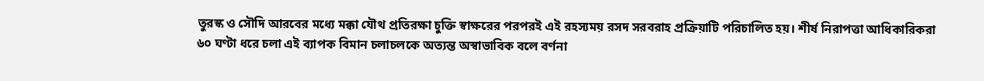তুরস্ক ও সৌদি আরবের মধ্যে মক্কা যৌথ প্রতিরক্ষা চুক্তি স্বাক্ষরের পরপরই এই রহস্যময় রসদ সরবরাহ প্রক্রিয়াটি পরিচালিত হয়। শীর্ষ নিরাপত্তা আধিকারিকরা ৬০ ঘণ্টা ধরে চলা এই ব্যাপক বিমান চলাচলকে অত্যন্ত অস্বাভাবিক বলে বর্ণনা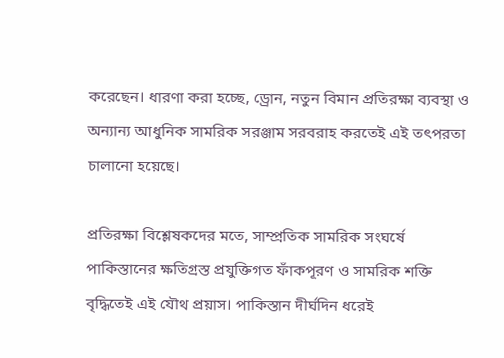করেছেন। ধারণা করা হচ্ছে, ড্রোন, নতুন বিমান প্রতিরক্ষা ব্যবস্থা ও অন্যান্য আধুনিক সামরিক সরঞ্জাম সরবরাহ করতেই এই তৎপরতা চালানো হয়েছে।

প্রতিরক্ষা বিশ্লেষকদের মতে, সাম্প্রতিক সামরিক সংঘর্ষে পাকিস্তানের ক্ষতিগ্রস্ত প্রযুক্তিগত ফাঁকপূরণ ও সামরিক শক্তি বৃদ্ধিতেই এই যৌথ প্রয়াস। পাকিস্তান দীর্ঘদিন ধরেই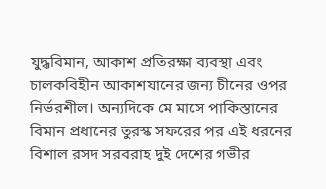যুদ্ধবিমান, আকাশ প্রতিরক্ষা ব্যবস্থা এবং চালকবিহীন আকাশযানের জন্য চীনের ওপর নির্ভরশীল। অন্যদিকে মে মাসে পাকিস্তানের বিমান প্রধানের তুরস্ক সফরের পর এই ধরনের বিশাল রসদ সরবরাহ দুই দেশের গভীর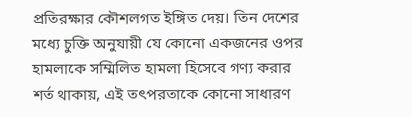প্রতিরক্ষার কৌশলগত ইঙ্গিত দেয়। তিন দেশের মধ্যে চুক্তি অনুযায়ী যে কোনো একজনের ওপর হামলাকে সম্মিলিত হামলা হিসেবে গণ্য করার শর্ত থাকায়, এই তৎপরতাকে কোনো সাধারণ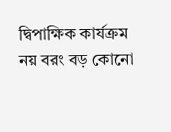দ্বিপাক্ষিক কার্যক্রম নয় বরং বড় কোনো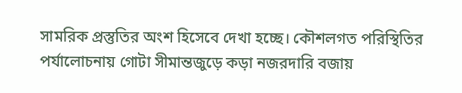সামরিক প্রস্তুতির অংশ হিসেবে দেখা হচ্ছে। কৌশলগত পরিস্থিতির পর্যালোচনায় গোটা সীমান্তজুড়ে কড়া নজরদারি বজায়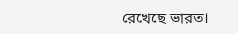রেখেছে ভারত।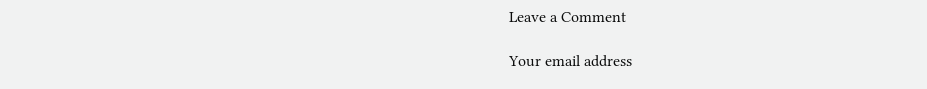Leave a Comment

Your email address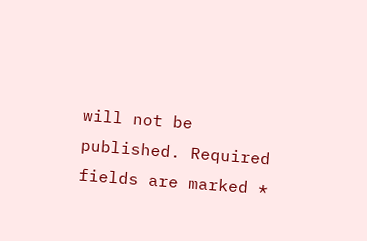will not be published. Required fields are marked *